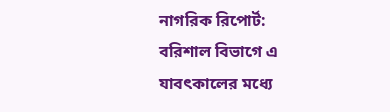নাগরিক রিপোর্ট:
বরিশাল বিভাগে এ যাবৎকালের মধ্যে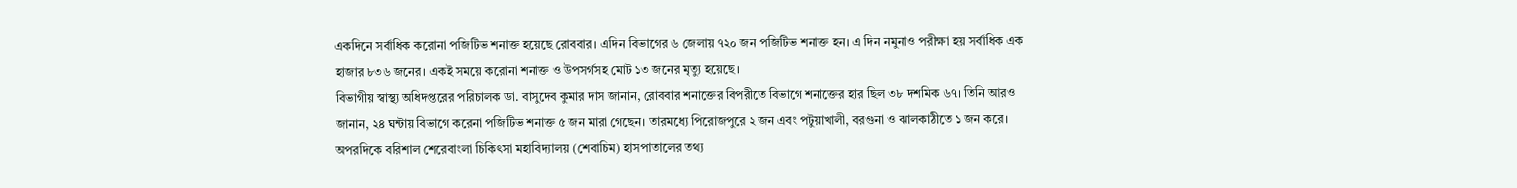একদিনে সর্বাধিক করোনা পজিটিভ শনাক্ত হয়েছে রোববার। এদিন বিভাগের ৬ জেলায় ৭২০ জন পজিটিভ শনাক্ত হন। এ দিন নমুনাও পরীক্ষা হয় সর্বাধিক এক হাজার ৮৩৬ জনের। একই সময়ে করোনা শনাক্ত ও উপসর্গসহ মোট ১৩ জনের মৃত্যু হয়েছে।
বিভাগীয় স্বাস্থ্য অধিদপ্তরের পরিচালক ডা. বাসুদেব কুমার দাস জানান, রোববার শনাক্তের বিপরীতে বিভাগে শনাক্তের হার ছিল ৩৮ দশমিক ৬৭। তিনি আরও জানান, ২৪ ঘন্টায় বিভাগে করেনা পজিটিভ শনাক্ত ৫ জন মারা গেছেন। তারমধ্যে পিরোজপুরে ২ জন এবং পটুয়াখালী, বরগুনা ও ঝালকাঠীতে ১ জন করে।
অপরদিকে বরিশাল শেরেবাংলা চিকিৎসা মহাবিদ্যালয় (শেবাচিম) হাসপাতালের তথ্য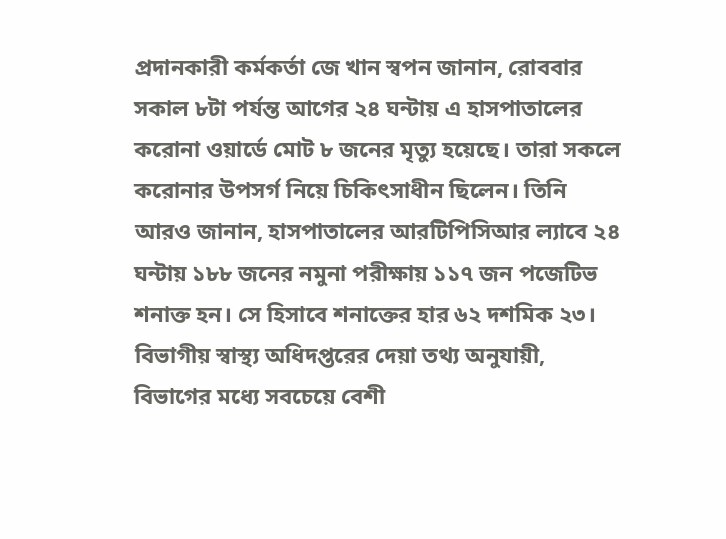প্রদানকারী কর্মকর্তা জে খান স্বপন জানান, রোববার সকাল ৮টা পর্যন্ত আগের ২৪ ঘন্টায় এ হাসপাতালের করোনা ওয়ার্ডে মোট ৮ জনের মৃত্যু হয়েছে। তারা সকলে করোনার উপসর্গ নিয়ে চিকিৎসাধীন ছিলেন। তিনি আরও জানান, হাসপাতালের আরটিপিসিআর ল্যাবে ২৪ ঘন্টায় ১৮৮ জনের নমুনা পরীক্ষায় ১১৭ জন পজেটিভ শনাক্ত হন। সে হিসাবে শনাক্তের হার ৬২ দশমিক ২৩।
বিভাগীয় স্বাস্থ্য অধিদপ্তরের দেয়া তথ্য অনুযায়ী, বিভাগের মধ্যে সবচেয়ে বেশী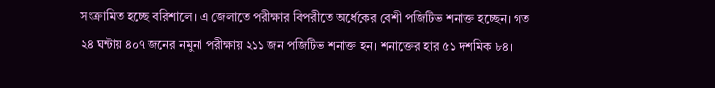সংক্রামিত হচ্ছে বরিশালে। এ জেলাতে পরীক্ষার বিপরীতে অর্ধেকের বেশী পজিটিভ শনাক্ত হচ্ছেন। গত ২৪ ঘন্টায় ৪০৭ জনের নমুনা পরীক্ষায় ২১১ জন পজিটিভ শনাক্ত হন। শনাক্তের হার ৫১ দশমিক ৮৪।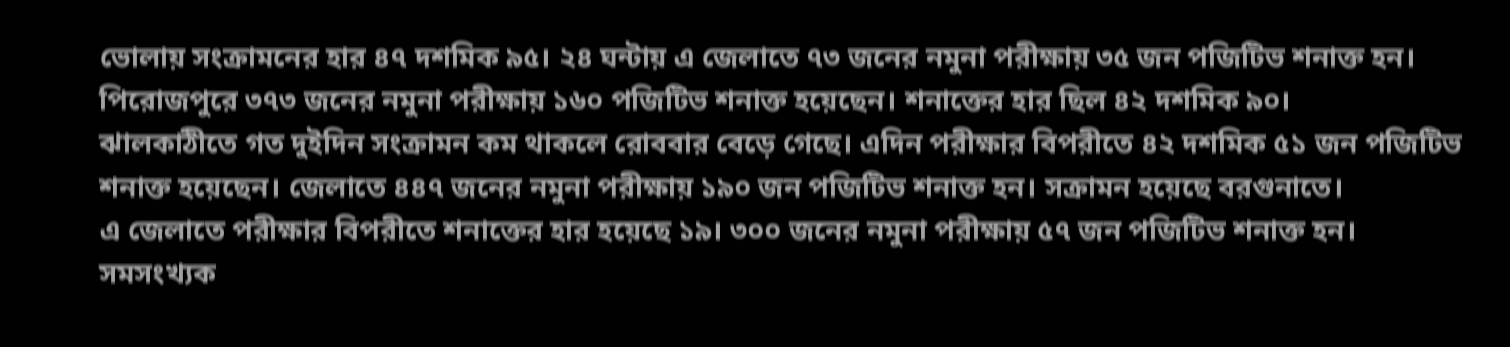ভোলায় সংক্রামনের হার ৪৭ দশমিক ৯৫। ২৪ ঘন্টায় এ জেলাতে ৭৩ জনের নমুনা পরীক্ষায় ৩৫ জন পজিটিভ শনাক্ত হন। পিরোজপুরে ৩৭৩ জনের নমুনা পরীক্ষায় ১৬০ পজিটিভ শনাক্ত হয়েছেন। শনাক্তের হার ছিল ৪২ দশমিক ৯০।
ঝালকাঠীতে গত দুইদিন সংক্রামন কম থাকলে রোববার বেড়ে গেছে। এদিন পরীক্ষার বিপরীতে ৪২ দশমিক ৫১ জন পজিটিভ শনাক্ত হয়েছেন। জেলাতে ৪৪৭ জনের নমুনা পরীক্ষায় ১৯০ জন পজিটিভ শনাক্ত হন। সক্রামন হয়েছে বরগুনাতে।
এ জেলাতে পরীক্ষার বিপরীতে শনাক্তের হার হয়েছে ১৯। ৩০০ জনের নমুনা পরীক্ষায় ৫৭ জন পজিটিভ শনাক্ত হন। সমসংখ্যক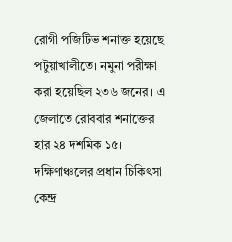রোগী পজিটিভ শনাক্ত হয়েছে পটুয়াখালীতে। নমুনা পরীক্ষা করা হয়েছিল ২৩৬ জনের। এ জেলাতে রোববার শনাক্তের হার ২৪ দশমিক ১৫।
দক্ষিণাঞ্চলের প্রধান চিকিৎসা কেন্দ্র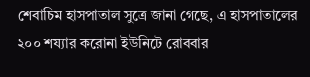শেবাচিম হাসপাতাল সুত্রে জানা গেছে, এ হাসপাতালের ২০০ শয্যার করোনা ইউনিটে রোববার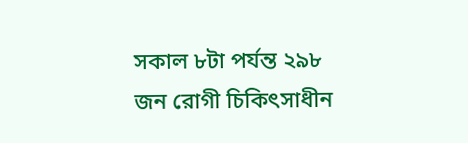সকাল ৮টা পর্যন্ত ২৯৮ জন রোগী চিকিৎসাধীন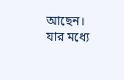আছেন। যার মধ্যে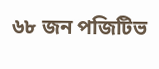৬৮ জন পজিটিভ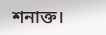শনাক্ত।